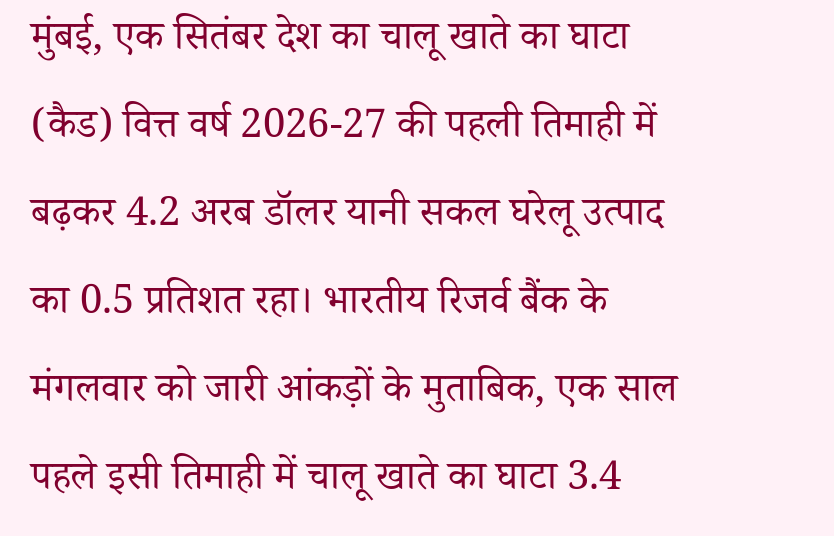मुंबई, एक सितंबर देश का चालू खाते का घाटा (कैड) वित्त वर्ष 2026-27 की पहली तिमाही में बढ़कर 4.2 अरब डॉलर यानी सकल घरेलू उत्पाद का 0.5 प्रतिशत रहा। भारतीय रिजर्व बैंक के मंगलवार को जारी आंकड़ों के मुताबिक, एक साल पहले इसी तिमाही में चालू खाते का घाटा 3.4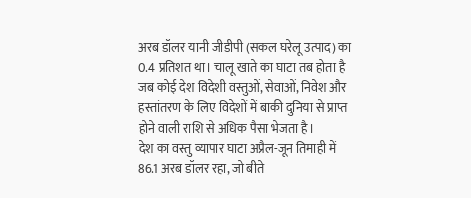अरब डॉलर यानी जीडीपी (सकल घरेलू उत्पाद) का 0.4 प्रतिशत था। चालू खाते का घाटा तब होता है जब कोई देश विदेशी वस्तुओं, सेवाओं, निवेश और हस्तांतरण के लिए विदेशों में बाकी दुनिया से प्राप्त होने वाली राशि से अधिक पैसा भेजता है।
देश का वस्तु व्यापार घाटा अप्रैल-जून तिमाही में 86.1 अरब डॉलर रहा, जो बीते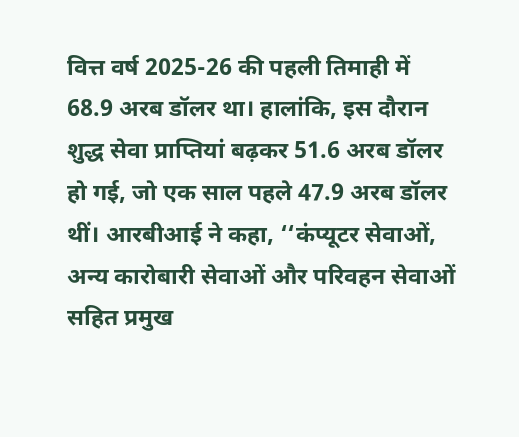वित्त वर्ष 2025-26 की पहली तिमाही में 68.9 अरब डॉलर था। हालांकि, इस दौरान शुद्ध सेवा प्राप्तियां बढ़कर 51.6 अरब डॉलर हो गई, जो एक साल पहले 47.9 अरब डॉलर थीं। आरबीआई ने कहा, ‘‘कंप्यूटर सेवाओं, अन्य कारोबारी सेवाओं और परिवहन सेवाओं सहित प्रमुख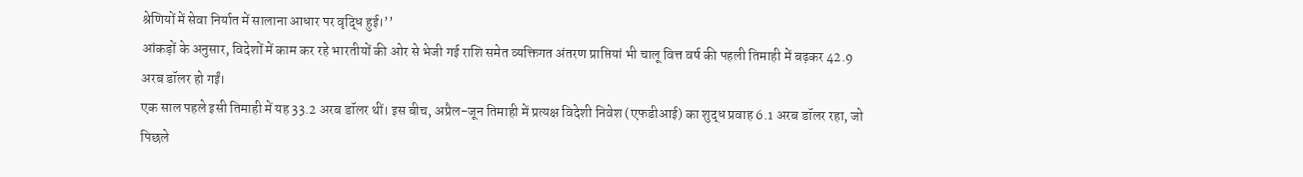श्रेणियों में सेवा निर्यात में सालाना आधार पर वृद्धि हुई।’’
आंकड़ों के अनुसार, विदेशों में काम कर रहे भारतीयों की ओर से भेजी गई राशि समेत व्यक्तिगत अंतरण प्राप्तियां भी चालू वित्त वर्ष की पहली तिमाही में बढ़कर 42.9 अरब डॉलर हो गईं।
एक साल पहले इसी तिमाही में यह 33.2 अरब डॉलर थीं। इस बीच, अप्रैल-जून तिमाही में प्रत्यक्ष विदेशी निवेश (एफडीआई) का शुद्ध प्रवाह 6.1 अरब डॉलर रहा, जो पिछले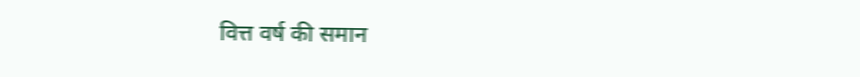वित्त वर्ष की समान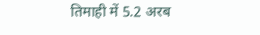तिमाही में 5.2 अरब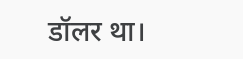डॉलर था।